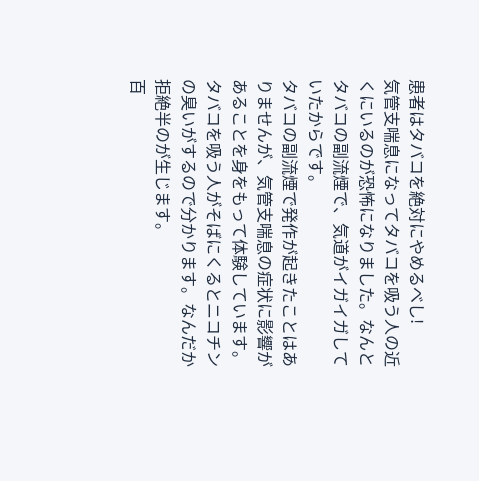患者はタバコを絶対にやめるべし!
気管支喘息になってタバコを吸う人の近くにいるのが恐怖になりました。なんとタバコの副流煙で、気道がイガイガしていたからです。
タバコの副流煙で発作が起きたことはありませんが、気管支喘息の症状に影響があることを身をもって体験しています。
タバコを吸う人がそばにくるとニコチンの臭いがするので分かります。なんだか拒絶半のが生じます。
百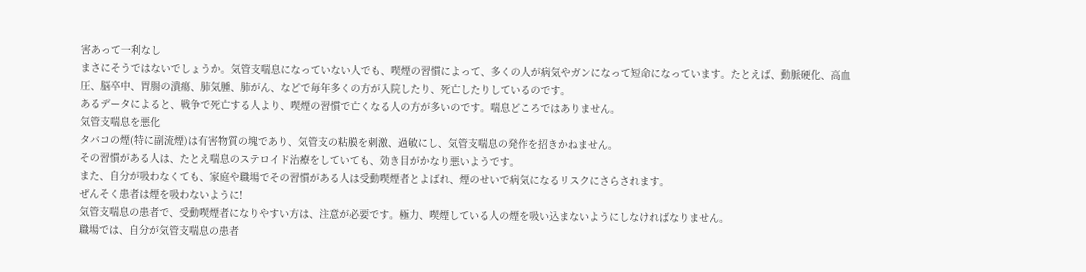害あって一利なし
まさにそうではないでしょうか。気管支喘息になっていない人でも、喫煙の習慣によって、多くの人が病気やガンになって短命になっています。たとえば、動脈硬化、高血圧、脳卒中、胃腸の潰瘍、肺気腫、肺がん、などで毎年多くの方が入院したり、死亡したりしているのです。
あるデータによると、戦争で死亡する人より、喫煙の習慣で亡くなる人の方が多いのです。喘息どころではありません。
気管支喘息を悪化
タバコの煙(特に副流煙)は有害物質の塊であり、気管支の粘膜を刺激、過敏にし、気管支喘息の発作を招きかねません。
その習慣がある人は、たとえ喘息のステロイド治療をしていても、効き目がかなり悪いようです。
また、自分が吸わなくても、家庭や職場でその習慣がある人は受動喫煙者とよばれ、煙のせいで病気になるリスクにさらされます。
ぜんそく患者は煙を吸わないように!
気管支喘息の患者で、受動喫煙者になりやすい方は、注意が必要です。極力、喫煙している人の煙を吸い込まないようにしなければなりません。
職場では、自分が気管支喘息の患者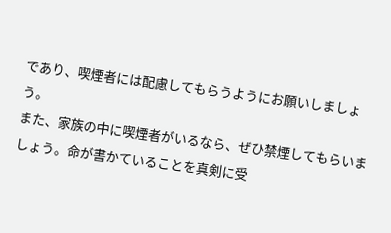であり、喫煙者には配慮してもらうようにお願いしましょう。
また、家族の中に喫煙者がいるなら、ぜひ禁煙してもらいましょう。命が書かていることを真剣に受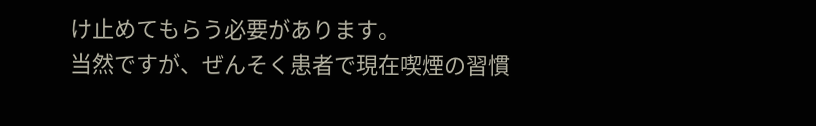け止めてもらう必要があります。
当然ですが、ぜんそく患者で現在喫煙の習慣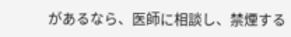があるなら、医師に相談し、禁煙する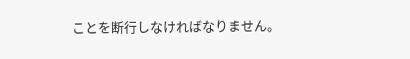ことを断行しなければなりません。